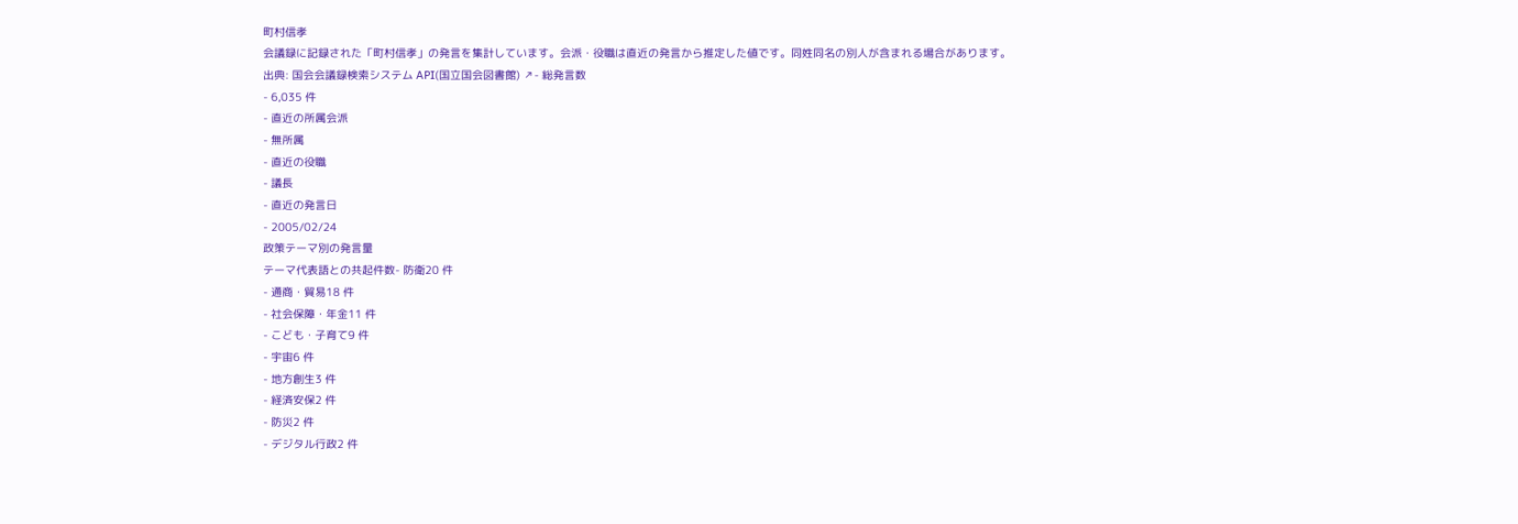町村信孝
会議録に記録された「町村信孝」の発言を集計しています。会派・役職は直近の発言から推定した値です。同姓同名の別人が含まれる場合があります。
出典: 国会会議録検索システム API(国立国会図書館) ↗- 総発言数
- 6,035 件
- 直近の所属会派
- 無所属
- 直近の役職
- 議長
- 直近の発言日
- 2005/02/24
政策テーマ別の発言量
テーマ代表語との共起件数- 防衛20 件
- 通商・貿易18 件
- 社会保障・年金11 件
- こども・子育て9 件
- 宇宙6 件
- 地方創生3 件
- 経済安保2 件
- 防災2 件
- デジタル行政2 件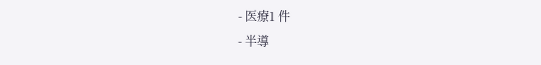- 医療1 件
- 半導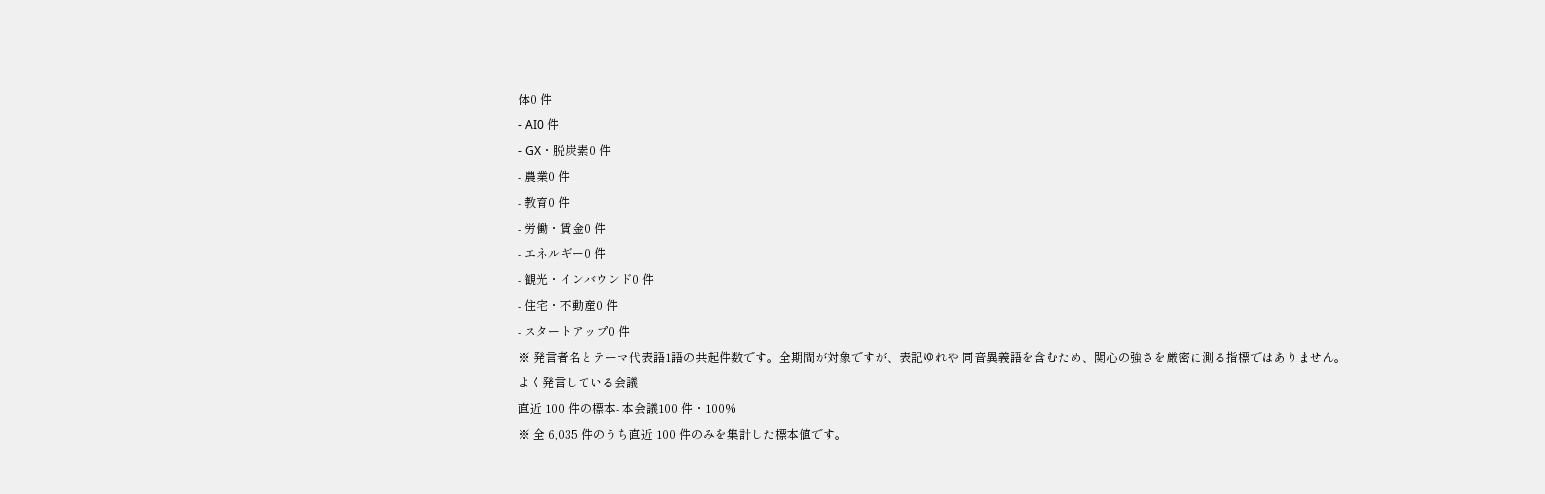体0 件
- AI0 件
- GX・脱炭素0 件
- 農業0 件
- 教育0 件
- 労働・賃金0 件
- エネルギー0 件
- 観光・インバウンド0 件
- 住宅・不動産0 件
- スタートアップ0 件
※ 発言者名とテーマ代表語1語の共起件数です。全期間が対象ですが、表記ゆれや 同音異義語を含むため、関心の強さを厳密に測る指標ではありません。
よく発言している会議
直近 100 件の標本- 本会議100 件・100%
※ 全 6,035 件のうち直近 100 件のみを集計した標本値です。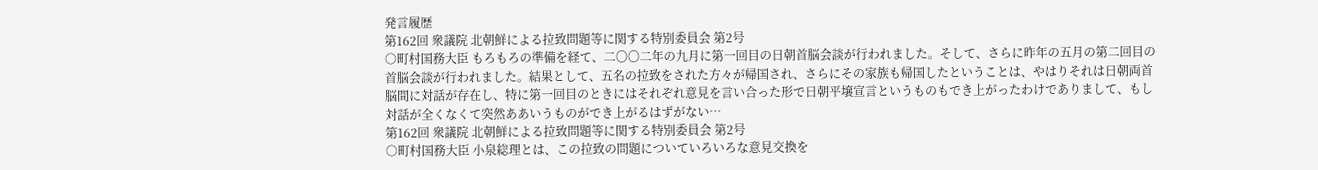発言履歴
第162回 衆議院 北朝鮮による拉致問題等に関する特別委員会 第2号
○町村国務大臣 もろもろの準備を経て、二〇〇二年の九月に第一回目の日朝首脳会談が行われました。そして、さらに昨年の五月の第二回目の首脳会談が行われました。結果として、五名の拉致をされた方々が帰国され、さらにその家族も帰国したということは、やはりそれは日朝両首脳間に対話が存在し、特に第一回目のときにはそれぞれ意見を言い合った形で日朝平壌宣言というものもでき上がったわけでありまして、もし対話が全くなくて突然ああいうものができ上がるはずがない…
第162回 衆議院 北朝鮮による拉致問題等に関する特別委員会 第2号
○町村国務大臣 小泉総理とは、この拉致の問題についていろいろな意見交換を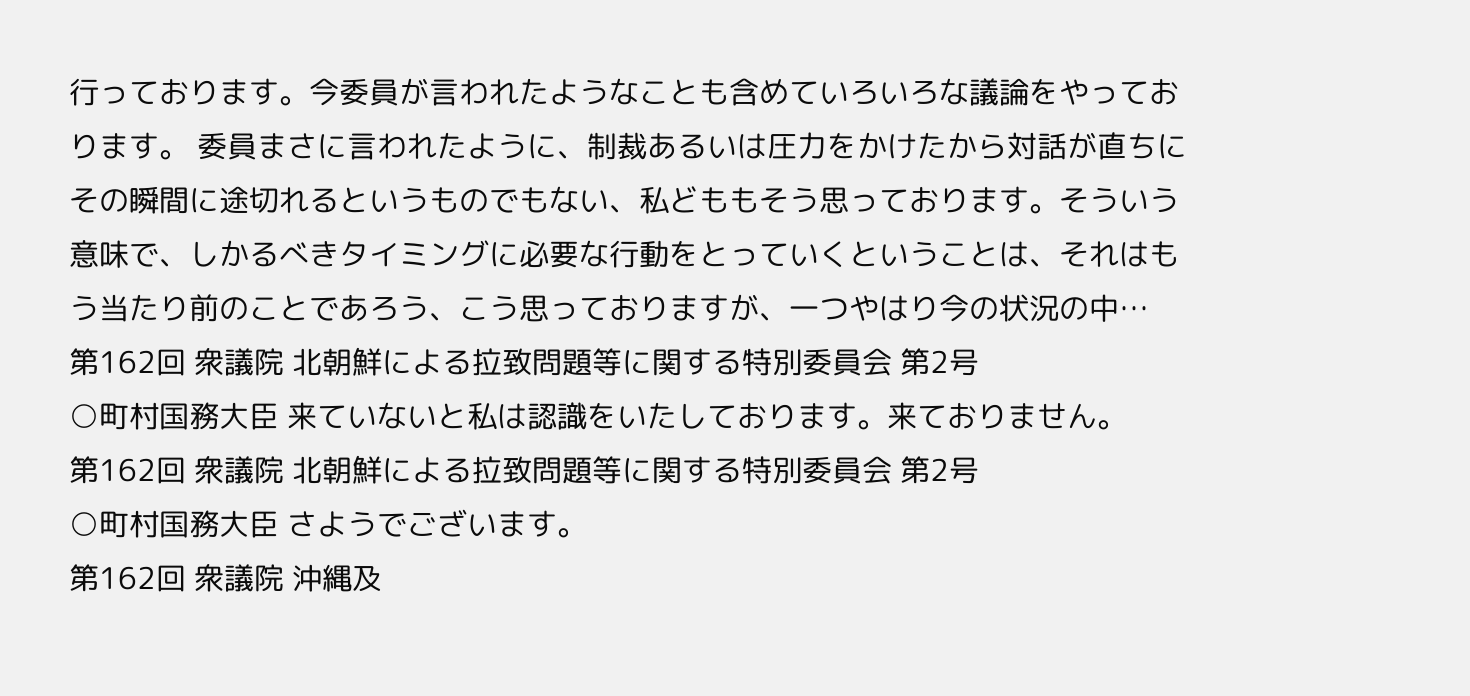行っております。今委員が言われたようなことも含めていろいろな議論をやっております。 委員まさに言われたように、制裁あるいは圧力をかけたから対話が直ちにその瞬間に途切れるというものでもない、私どももそう思っております。そういう意味で、しかるべきタイミングに必要な行動をとっていくということは、それはもう当たり前のことであろう、こう思っておりますが、一つやはり今の状況の中…
第162回 衆議院 北朝鮮による拉致問題等に関する特別委員会 第2号
○町村国務大臣 来ていないと私は認識をいたしております。来ておりません。
第162回 衆議院 北朝鮮による拉致問題等に関する特別委員会 第2号
○町村国務大臣 さようでございます。
第162回 衆議院 沖縄及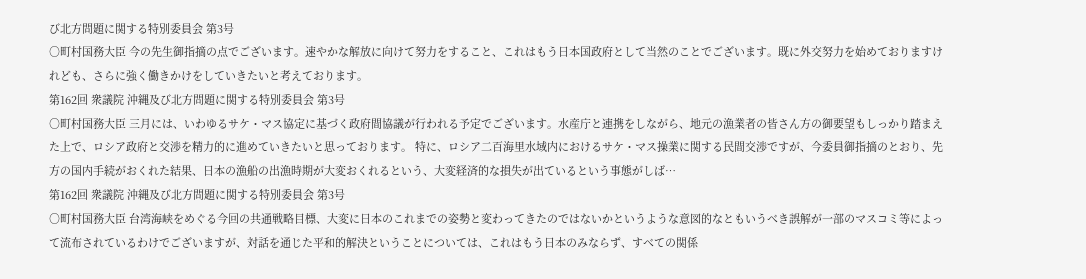び北方問題に関する特別委員会 第3号
○町村国務大臣 今の先生御指摘の点でございます。速やかな解放に向けて努力をすること、これはもう日本国政府として当然のことでございます。既に外交努力を始めておりますけれども、さらに強く働きかけをしていきたいと考えております。
第162回 衆議院 沖縄及び北方問題に関する特別委員会 第3号
○町村国務大臣 三月には、いわゆるサケ・マス協定に基づく政府間協議が行われる予定でございます。水産庁と連携をしながら、地元の漁業者の皆さん方の御要望もしっかり踏まえた上で、ロシア政府と交渉を精力的に進めていきたいと思っております。 特に、ロシア二百海里水域内におけるサケ・マス操業に関する民間交渉ですが、今委員御指摘のとおり、先方の国内手続がおくれた結果、日本の漁船の出漁時期が大変おくれるという、大変経済的な損失が出ているという事態がしば…
第162回 衆議院 沖縄及び北方問題に関する特別委員会 第3号
○町村国務大臣 台湾海峡をめぐる今回の共通戦略目標、大変に日本のこれまでの姿勢と変わってきたのではないかというような意図的なともいうべき誤解が一部のマスコミ等によって流布されているわけでございますが、対話を通じた平和的解決ということについては、これはもう日本のみならず、すべての関係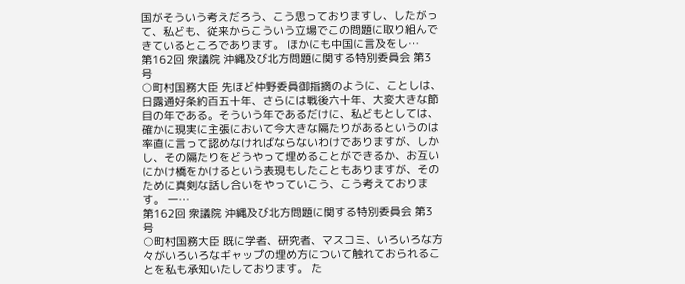国がそういう考えだろう、こう思っておりますし、したがって、私ども、従来からこういう立場でこの問題に取り組んできているところであります。 ほかにも中国に言及をし…
第162回 衆議院 沖縄及び北方問題に関する特別委員会 第3号
○町村国務大臣 先ほど仲野委員御指摘のように、ことしは、日露通好条約百五十年、さらには戦後六十年、大変大きな節目の年である。そういう年であるだけに、私どもとしては、確かに現実に主張において今大きな隔たりがあるというのは率直に言って認めなければならないわけでありますが、しかし、その隔たりをどうやって埋めることができるか、お互いにかけ橋をかけるという表現もしたこともありますが、そのために真剣な話し合いをやっていこう、こう考えております。 一…
第162回 衆議院 沖縄及び北方問題に関する特別委員会 第3号
○町村国務大臣 既に学者、研究者、マスコミ、いろいろな方々がいろいろなギャップの埋め方について触れておられることを私も承知いたしております。 た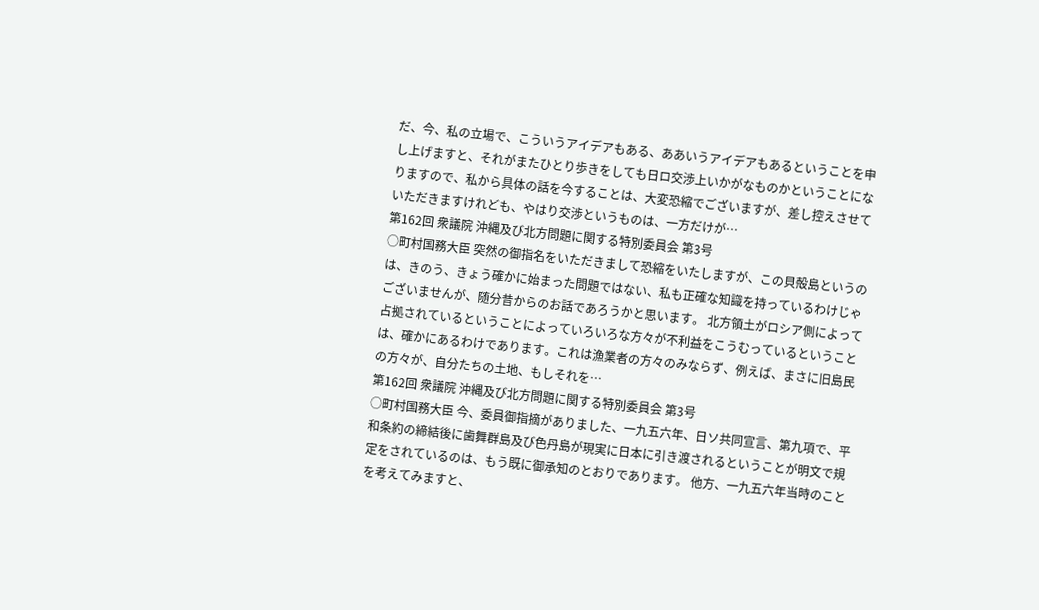だ、今、私の立場で、こういうアイデアもある、ああいうアイデアもあるということを申し上げますと、それがまたひとり歩きをしても日ロ交渉上いかがなものかということになりますので、私から具体の話を今することは、大変恐縮でございますが、差し控えさせていただきますけれども、やはり交渉というものは、一方だけが…
第162回 衆議院 沖縄及び北方問題に関する特別委員会 第3号
○町村国務大臣 突然の御指名をいただきまして恐縮をいたしますが、この貝殻島というのは、きのう、きょう確かに始まった問題ではない、私も正確な知識を持っているわけじゃございませんが、随分昔からのお話であろうかと思います。 北方領土がロシア側によって占拠されているということによっていろいろな方々が不利益をこうむっているということは、確かにあるわけであります。これは漁業者の方々のみならず、例えば、まさに旧島民の方々が、自分たちの土地、もしそれを…
第162回 衆議院 沖縄及び北方問題に関する特別委員会 第3号
○町村国務大臣 今、委員御指摘がありました、一九五六年、日ソ共同宣言、第九項で、平和条約の締結後に歯舞群島及び色丹島が現実に日本に引き渡されるということが明文で規定をされているのは、もう既に御承知のとおりであります。 他方、一九五六年当時のことを考えてみますと、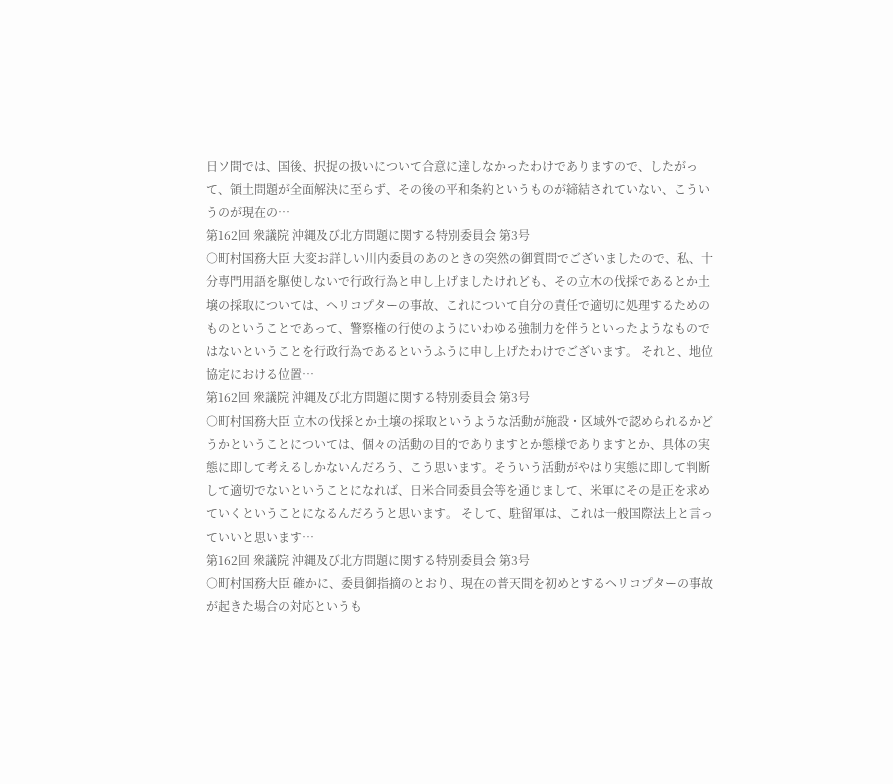日ソ間では、国後、択捉の扱いについて合意に達しなかったわけでありますので、したがって、領土問題が全面解決に至らず、その後の平和条約というものが締結されていない、こういうのが現在の…
第162回 衆議院 沖縄及び北方問題に関する特別委員会 第3号
○町村国務大臣 大変お詳しい川内委員のあのときの突然の御質問でございましたので、私、十分専門用語を駆使しないで行政行為と申し上げましたけれども、その立木の伐採であるとか土壌の採取については、ヘリコプターの事故、これについて自分の責任で適切に処理するためのものということであって、警察権の行使のようにいわゆる強制力を伴うといったようなものではないということを行政行為であるというふうに申し上げたわけでございます。 それと、地位協定における位置…
第162回 衆議院 沖縄及び北方問題に関する特別委員会 第3号
○町村国務大臣 立木の伐採とか土壌の採取というような活動が施設・区域外で認められるかどうかということについては、個々の活動の目的でありますとか態様でありますとか、具体の実態に即して考えるしかないんだろう、こう思います。そういう活動がやはり実態に即して判断して適切でないということになれば、日米合同委員会等を通じまして、米軍にその是正を求めていくということになるんだろうと思います。 そして、駐留軍は、これは一般国際法上と言っていいと思います…
第162回 衆議院 沖縄及び北方問題に関する特別委員会 第3号
○町村国務大臣 確かに、委員御指摘のとおり、現在の普天間を初めとするヘリコプターの事故が起きた場合の対応というも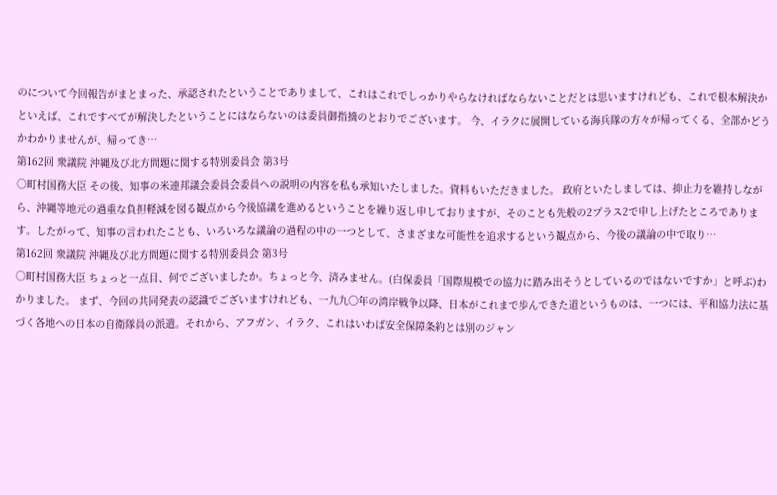のについて今回報告がまとまった、承認されたということでありまして、これはこれでしっかりやらなければならないことだとは思いますけれども、これで根本解決かといえば、これですべてが解決したということにはならないのは委員御指摘のとおりでございます。 今、イラクに展開している海兵隊の方々が帰ってくる、全部かどうかわかりませんが、帰ってき…
第162回 衆議院 沖縄及び北方問題に関する特別委員会 第3号
○町村国務大臣 その後、知事の米連邦議会委員会委員への説明の内容を私も承知いたしました。資料もいただきました。 政府といたしましては、抑止力を維持しながら、沖縄等地元の過重な負担軽減を図る観点から今後協議を進めるということを繰り返し申しておりますが、そのことも先般の2プラス2で申し上げたところであります。したがって、知事の言われたことも、いろいろな議論の過程の中の一つとして、さまざまな可能性を追求するという観点から、今後の議論の中で取り…
第162回 衆議院 沖縄及び北方問題に関する特別委員会 第3号
○町村国務大臣 ちょっと一点目、何でございましたか。ちょっと今、済みません。(白保委員「国際規模での協力に踏み出そうとしているのではないですか」と呼ぶ)わかりました。 まず、今回の共同発表の認識でございますけれども、一九九〇年の湾岸戦争以降、日本がこれまで歩んできた道というものは、一つには、平和協力法に基づく各地への日本の自衛隊員の派遣。それから、アフガン、イラク、これはいわば安全保障条約とは別のジャン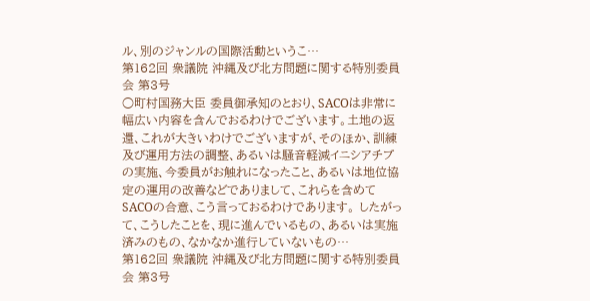ル、別のジャンルの国際活動というこ…
第162回 衆議院 沖縄及び北方問題に関する特別委員会 第3号
○町村国務大臣 委員御承知のとおり、SACOは非常に幅広い内容を含んでおるわけでございます。土地の返還、これが大きいわけでございますが、そのほか、訓練及び運用方法の調整、あるいは騒音軽減イニシアチブの実施、今委員がお触れになったこと、あるいは地位協定の運用の改善などでありまして、これらを含めてSACOの合意、こう言っておるわけであります。 したがって、こうしたことを、現に進んでいるもの、あるいは実施済みのもの、なかなか進行していないもの…
第162回 衆議院 沖縄及び北方問題に関する特別委員会 第3号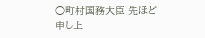○町村国務大臣 先ほど申し上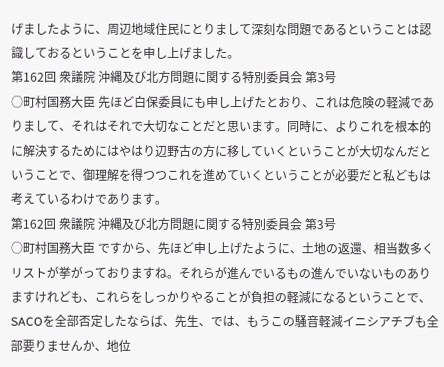げましたように、周辺地域住民にとりまして深刻な問題であるということは認識しておるということを申し上げました。
第162回 衆議院 沖縄及び北方問題に関する特別委員会 第3号
○町村国務大臣 先ほど白保委員にも申し上げたとおり、これは危険の軽減でありまして、それはそれで大切なことだと思います。同時に、よりこれを根本的に解決するためにはやはり辺野古の方に移していくということが大切なんだということで、御理解を得つつこれを進めていくということが必要だと私どもは考えているわけであります。
第162回 衆議院 沖縄及び北方問題に関する特別委員会 第3号
○町村国務大臣 ですから、先ほど申し上げたように、土地の返還、相当数多くリストが挙がっておりますね。それらが進んでいるもの進んでいないものありますけれども、これらをしっかりやることが負担の軽減になるということで、SACOを全部否定したならば、先生、では、もうこの騒音軽減イニシアチブも全部要りませんか、地位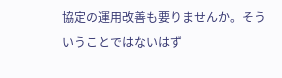協定の運用改善も要りませんか。そういうことではないはず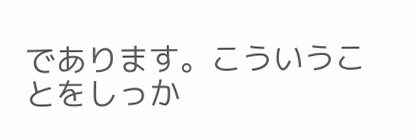であります。こういうことをしっか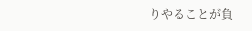りやることが負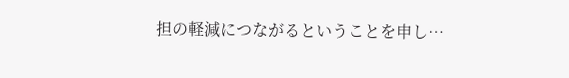担の軽減につながるということを申し…